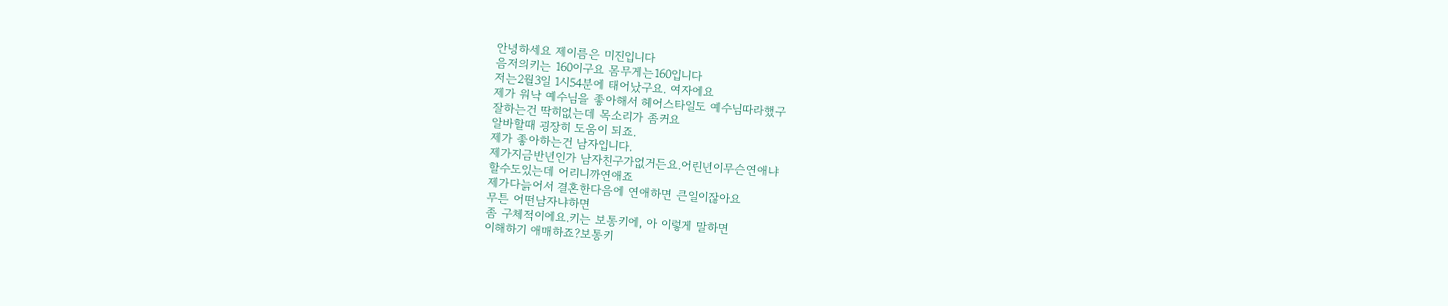안녕하세요 제이름은 미진입니다
음저의키는 160이구요 몸무게는160입니다
저는2월3일 1시54분에 태어났구요. 여자에요
제가 워낙 예수님을 좋아해서 헤어스타일도 예수님따라했구
잘하는건 딱히없는데 목소리가 좀커요
알바할때 굉장히 도움이 되죠.
제가 좋아하는건 남자입니다.
제가지금반년인가 남자친구가없거든요.어린년이무슨연애냐
할수도있는데 어리니까연애죠
제가다늙어서 결혼한다음에 연애하면 큰일이잖아요
무튼 어떤남자냐하면
좀 구체적이에요.키는 보통키에, 아 이렇게 말하면
이해하기 애매하죠?보통키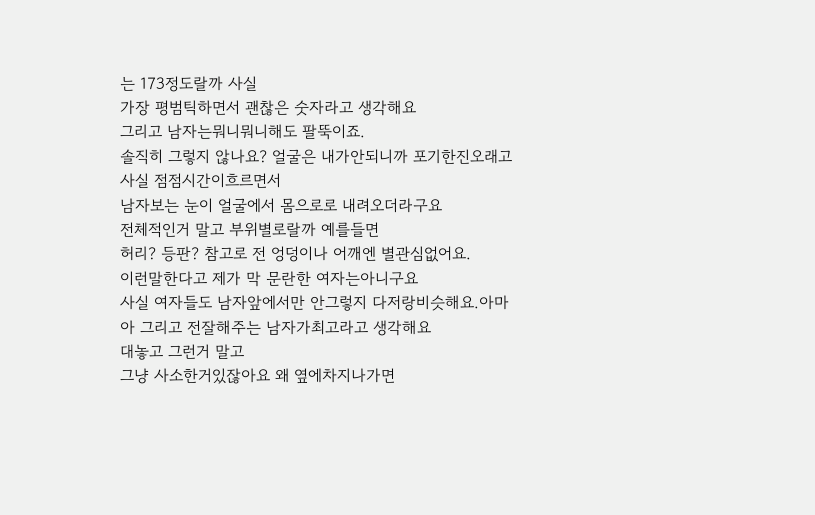는 173정도랄까 사실
가장 평범틱하면서 괜찮은 숫자라고 생각해요
그리고 남자는뭐니뭐니해도 팔뚝이죠.
솔직히 그렇지 않나요? 얼굴은 내가안되니까 포기한진오래고
사실 점점시간이흐르면서
남자보는 눈이 얼굴에서 몸으로로 내려오더라구요
전체적인거 말고 부위별로랄까 예를들면
허리? 등판? 참고로 전 엉덩이나 어깨엔 별관심없어요.
이런말한다고 제가 막 문란한 여자는아니구요
사실 여자들도 남자앞에서만 안그렇지 다저랑비슷해요.아마
아 그리고 전잘해주는 남자가최고라고 생각해요
대놓고 그런거 말고
그냥 사소한거있잖아요 왜 옆에차지나가면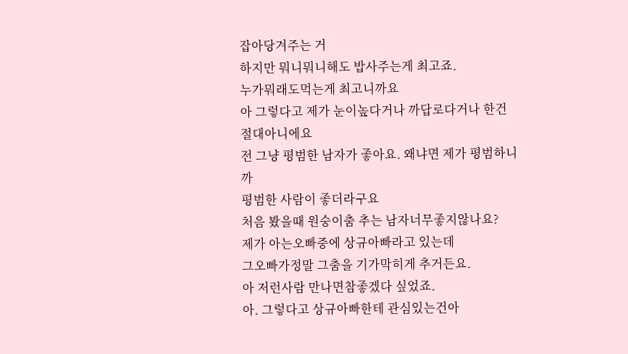잡아당겨주는 거
하지만 뭐니뭐니해도 밥사주는게 최고죠.
누가뭐래도먹는게 최고니까요
아 그렇다고 제가 눈이높다거나 까답로다거나 한건 절대아니에요
전 그냥 평범한 남자가 좋아요. 왜냐면 제가 평범하니까
평범한 사람이 좋더라구요
처음 봤을때 원숭이춤 추는 남자너무좋지않나요?
제가 아는오빠중에 상규아빠라고 있는데
그오빠가정말 그춤을 기가막히게 추거든요.
아 저런사람 만나면참좋겠다 싶었죠.
아. 그렇다고 상규아빠한테 관심있는건아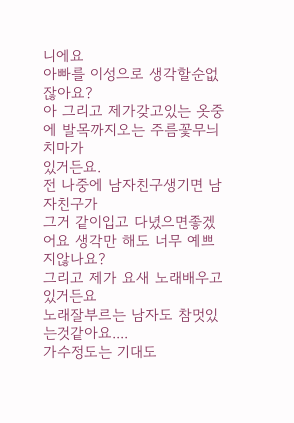니에요
아빠를 이성으로 생각할순없잖아요?
아 그리고 제가갖고있는 옷중에 발목까지오는 주름꽃무늬 치마가
있거든요.
전 나중에 남자친구생기면 남자친구가
그거 같이입고 다녔으면좋겠어요 생각만 해도 너무 예쁘지않나요?
그리고 제가 요새 노래배우고있거든요
노래잘부르는 남자도 참멋있는것같아요....
가수정도는 기대도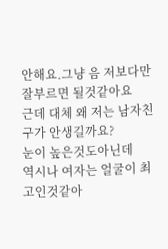안해요.그냥 음 저보다만 잘부르면 될것같아요
근데 대체 왜 저는 남자친구가 안생길까요?
눈이 높은것도아닌데
역시나 여자는 얼굴이 최고인것같아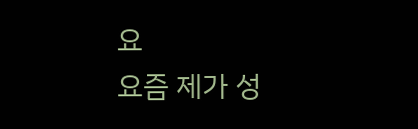요
요즘 제가 성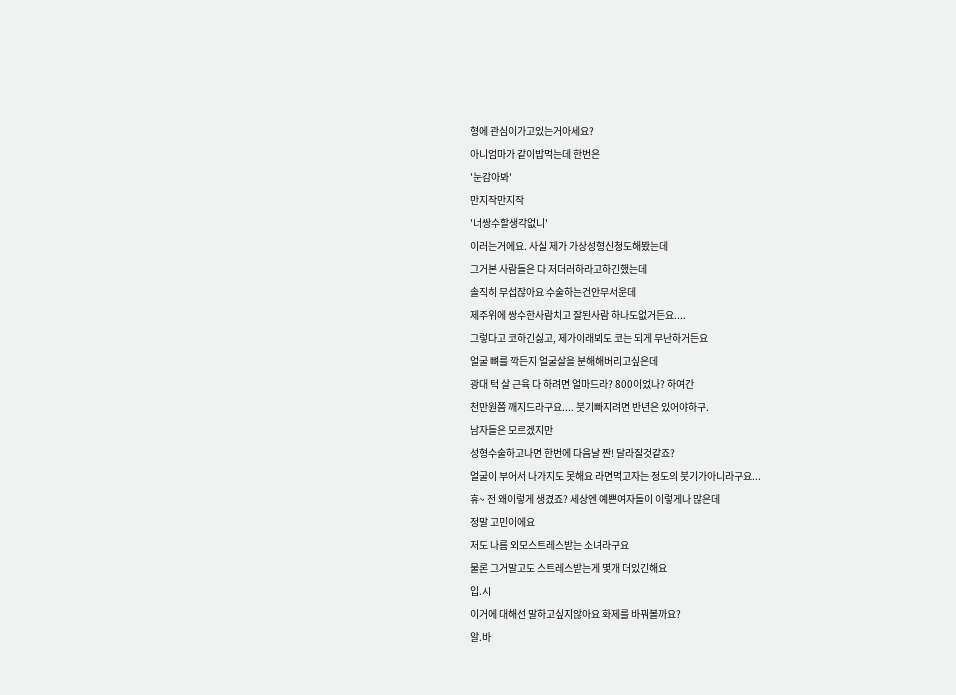형에 관심이가고있는거아세요?
아니엄마가 같이밥먹는데 한번은
'눈감아봐'
만지작만지작
'너쌍수할생각없니'
이러는거에요. 사실 제가 가상성형신청도해봤는데
그거본 사람들은 다 저더러하라고하긴했는데
솔직히 무섭잖아요 수술하는건안무서운데
제주위에 쌍수한사람치고 잘된사람 하나도없거든요....
그렇다고 코하긴싫고, 제가이래뵈도 코는 되게 무난하거든요
얼굴 뼈를 깍든지 얼굴살을 분해해버리고싶은데
광대 턱 살 근육 다 하려면 얼마드라? 800이었나? 하여간
천만원쯤 깨지드라구요.... 붓기빠지려면 반년은 있어야하구.
남자들은 모르겠지만
성형수술하고나면 한번에 다음날 짠! 달라질것같죠?
얼굴이 부어서 나가지도 못해요 라면먹고자는 정도의 붓기가아니라구요...
휴~ 전 왜이렇게 생겼죠? 세상엔 예쁜여자들이 이렇게나 많은데
정말 고민이에요
저도 나름 외모스트레스받는 소녀라구요
물론 그거말고도 스트레스받는게 몇개 더있긴해요
입.시
이거에 대해선 말하고싶지않아요 화제를 바꿔볼까요?
알.바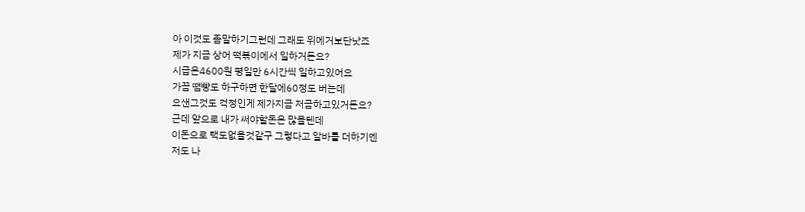아 이것도 좀말하기그런데 그래도 위에거보단낫죠
제가 지금 상어 떡볶이에서 일하거든요?
시급은4600원 평일만 6시간씩 일하고있어요
가끔 땜빵도 하구하면 한달에60정도 버는데
요샌그것도 걱정인게 제가지금 저금하고있거든요?
근데 앞으로 내가 써야할돈은 많을텐데
이돈으로 택도없을것같구 그렇다고 알바를 더하기엔
저도 나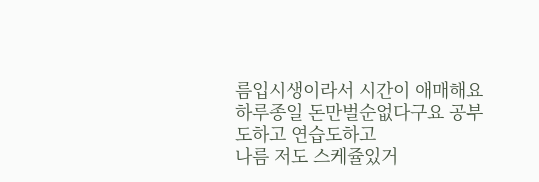름입시생이라서 시간이 애매해요
하루종일 돈만벌순없다구요 공부도하고 연습도하고
나름 저도 스케쥴있거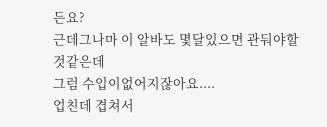든요?
근데그나마 이 알바도 몇달있으면 관둬야할것같은데
그럼 수입이없어지잖아요....
업친데 겹쳐서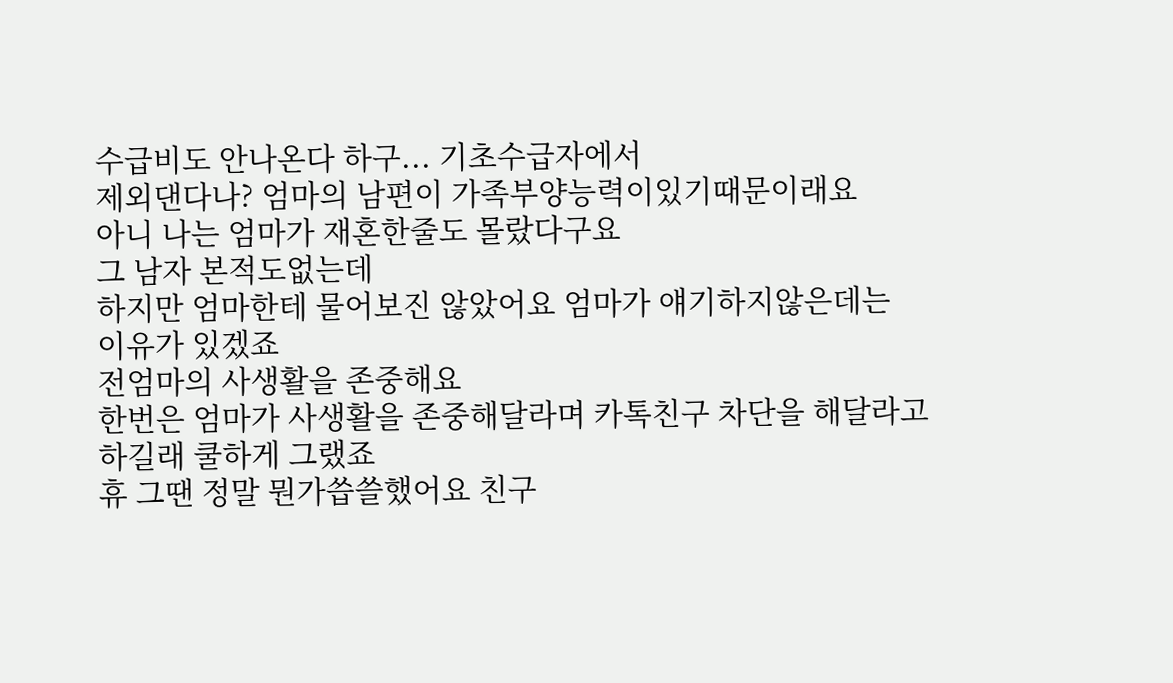수급비도 안나온다 하구... 기초수급자에서
제외댄다나? 엄마의 남편이 가족부양능력이있기때문이래요
아니 나는 엄마가 재혼한줄도 몰랐다구요
그 남자 본적도없는데
하지만 엄마한테 물어보진 않았어요 엄마가 얘기하지않은데는
이유가 있겠죠
전엄마의 사생활을 존중해요
한번은 엄마가 사생활을 존중해달라며 카톡친구 차단을 해달라고하길래 쿨하게 그랬죠
휴 그땐 정말 뭔가씁쓸했어요 친구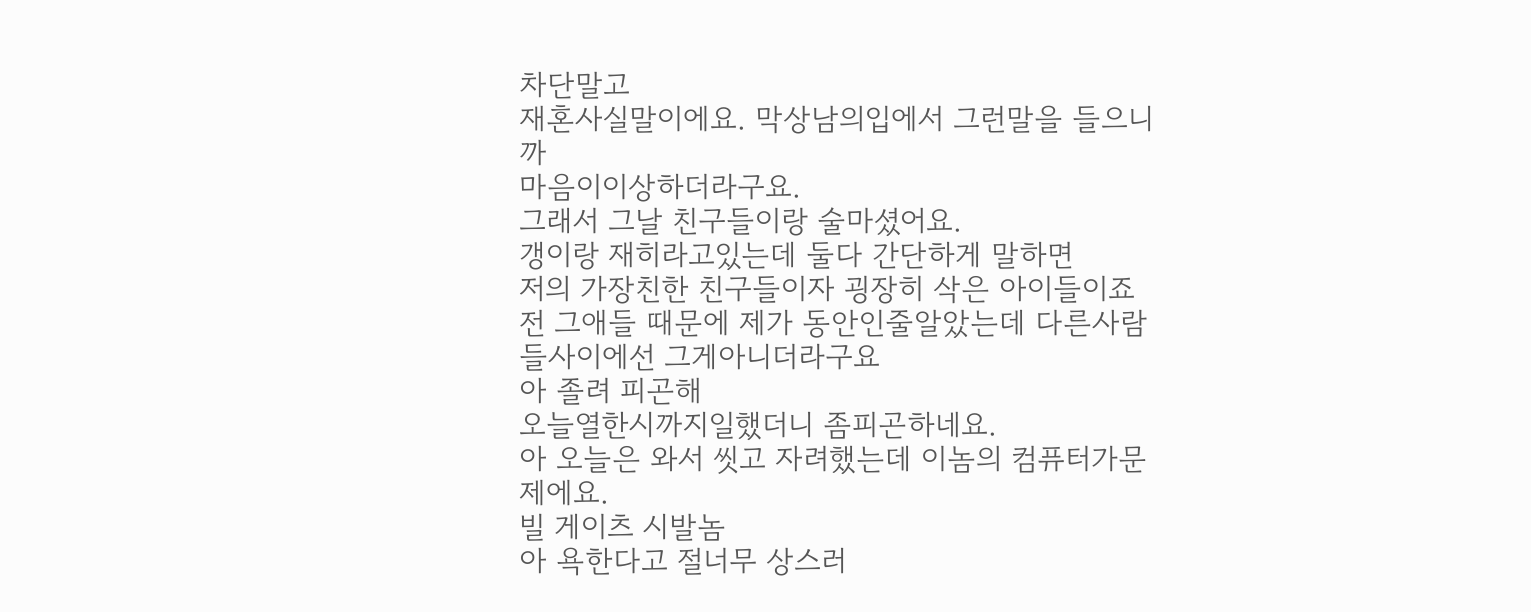차단말고
재혼사실말이에요. 막상남의입에서 그런말을 들으니까
마음이이상하더라구요.
그래서 그날 친구들이랑 술마셨어요.
갱이랑 재히라고있는데 둘다 간단하게 말하면
저의 가장친한 친구들이자 굉장히 삭은 아이들이죠
전 그애들 때문에 제가 동안인줄알았는데 다른사람들사이에선 그게아니더라구요
아 졸려 피곤해
오늘열한시까지일했더니 좀피곤하네요.
아 오늘은 와서 씻고 자려했는데 이놈의 컴퓨터가문제에요.
빌 게이츠 시발놈
아 욕한다고 절너무 상스러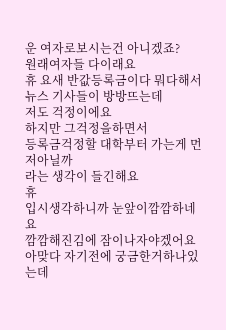운 여자로보시는건 아니겠죠?
원래여자들 다이래요
휴 요새 반값등록금이다 뭐다해서 뉴스 기사들이 방방뜨는데
저도 걱정이에요
하지만 그걱정을하면서
등록금걱정할 대학부터 가는게 먼저아닐까
라는 생각이 들긴해요
휴
입시생각하니까 눈앞이깜깜하네요
깜깜해진김에 잠이나자야겠어요
아맞다 자기전에 궁금한거하나있는데